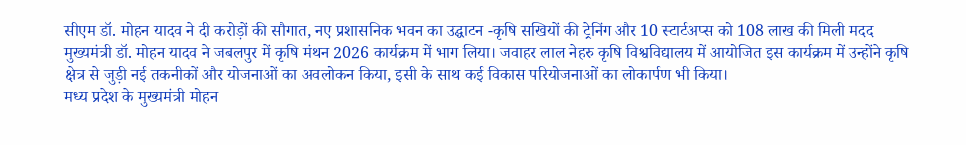सीएम डॉ. मोहन यादव ने दी करोड़ों की सौगात, नए प्रशासनिक भवन का उद्घाटन -कृषि सखियों की ट्रेनिंग और 10 स्टार्टअप्स को 108 लाख की मिली मदद
मुख्यमंत्री डॉ. मोहन यादव ने जबलपुर में कृषि मंथन 2026 कार्यक्रम में भाग लिया। जवाहर लाल नेहरु कृषि विश्वविद्यालय में आयोजित इस कार्यक्रम में उन्होंने कृषि क्षेत्र से जुड़ी नई तकनीकों और योजनाओं का अवलोकन किया, इसी के साथ कई विकास परियोजनाओं का लोकार्पण भी किया।
मध्य प्रदेश के मुख्यमंत्री मोहन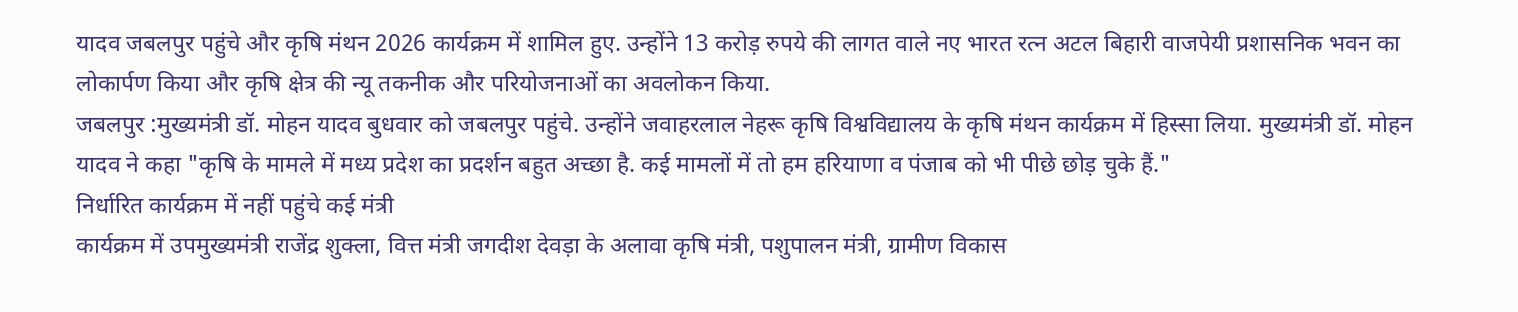यादव जबलपुर पहुंचे और कृषि मंथन 2026 कार्यक्रम में शामिल हुए. उन्होंने 13 करोड़ रुपये की लागत वाले नए भारत रत्न अटल बिहारी वाजपेयी प्रशासनिक भवन का लोकार्पण किया और कृषि क्षेत्र की न्यू तकनीक और परियोजनाओं का अवलोकन किया.
जबलपुर :मुख्यमंत्री डॉ. मोहन यादव बुधवार को जबलपुर पहुंचे. उन्होंने जवाहरलाल नेहरू कृषि विश्वविद्यालय के कृषि मंथन कार्यक्रम में हिस्सा लिया. मुख्यमंत्री डॉ. मोहन यादव ने कहा "कृषि के मामले में मध्य प्रदेश का प्रदर्शन बहुत अच्छा है. कई मामलों में तो हम हरियाणा व पंजाब को भी पीछे छोड़ चुके हैं."
निर्धारित कार्यक्रम में नहीं पहुंचे कई मंत्री
कार्यक्रम में उपमुख्यमंत्री राजेंद्र शुक्ला, वित्त मंत्री जगदीश देवड़ा के अलावा कृषि मंत्री, पशुपालन मंत्री, ग्रामीण विकास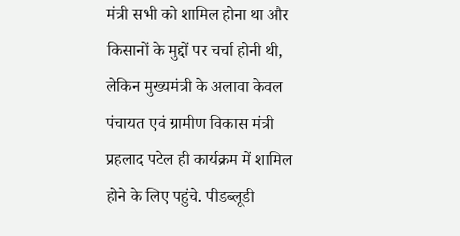मंत्री सभी को शामिल होना था और किसानों के मुद्दों पर चर्चा होनी थी, लेकिन मुख्यमंत्री के अलावा केवल पंचायत एवं ग्रामीण विकास मंत्री प्रहलाद पटेल ही कार्यक्रम में शामिल होने के लिए पहुंचे. पीडब्लूडी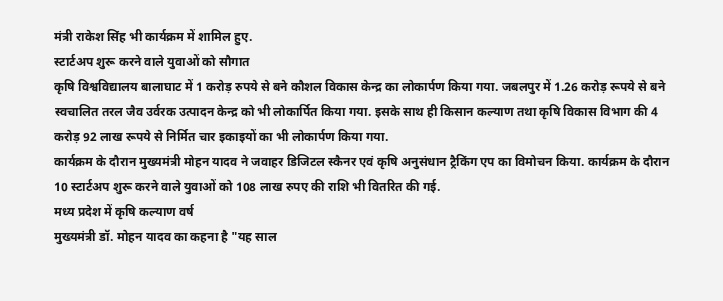मंत्री राकेश सिंह भी कार्यक्रम में शामिल हुए.
स्टार्टअप शुरू करने वाले युवाओं को सौगात
कृषि विश्वविद्यालय बालाघाट में 1 करोड़ रुपये से बने कौशल विकास केन्द्र का लोकार्पण किया गया. जबलपुर में 1.26 करोड़ रूपये से बने स्वचालित तरल जैव उर्वरक उत्पादन केन्द्र को भी लोकार्पित किया गया. इसके साथ ही किसान कल्याण तथा कृषि विकास विभाग की 4 करोड़ 92 लाख रूपये से निर्मित चार इकाइयों का भी लोकार्पण किया गया.
कार्यक्रम के दौरान मुख्यमंत्री मोहन यादव ने जवाहर डिजिटल स्कैनर एवं कृषि अनुसंधान ट्रैकिंग एप का विमोचन किया. कार्यक्रम के दौरान 10 स्टार्टअप शुरू करने वाले युवाओं को 108 लाख रुपए की राशि भी वितरित की गई.
मध्य प्रदेश में कृषि कल्याण वर्ष
मुख्यमंत्री डॉ. मोहन यादव का कहना है "यह साल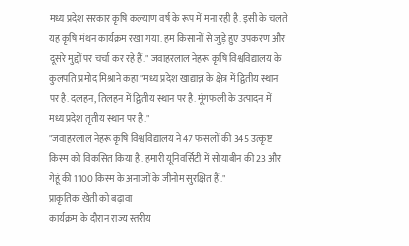मध्य प्रदेश सरकार कृषि कल्याण वर्ष के रूप में मना रही है. इसी के चलते यह कृषि मंथन कार्यक्रम रखा गया. हम किसानों से जुड़े हुए उपकरण और दूसरे मुद्दों पर चर्चा कर रहे हैं." जवाहरलाल नेहरू कृषि विश्वविद्यालय के कुलपति प्रमोद मिश्राने कहा "मध्य प्रदेश खाद्यान्न के क्षेत्र में द्वितीय स्थान पर है. दलहन, तिलहन में द्वितीय स्थान पर है. मूंगफली के उत्पादन में मध्य प्रदेश तृतीय स्थान पर है."
"जवाहरलाल नेहरू कृषि विश्वविद्यालय ने 47 फसलों की 345 उत्कृष्ट किस्म को विकसित किया है. हमारी यूनिवर्सिटी में सोयाबीन की 23 और गेहूं की 1100 किस्म के अनाजों के जीनोम सुरक्षित हैं."
प्राकृतिक खेती को बढ़ावा
कार्यक्रम के दौरान राज्य स्तरीय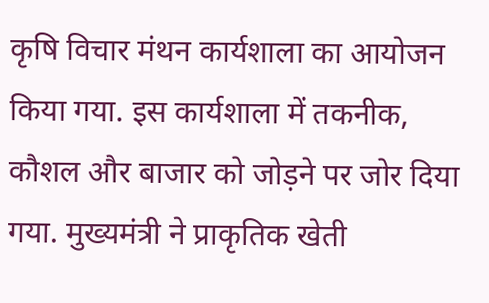कृषि विचार मंथन कार्यशाला का आयोजन किया गया. इस कार्यशाला में तकनीक, कौशल और बाजार को जोड़ने पर जोर दिया गया. मुख्यमंत्री ने प्राकृतिक खेती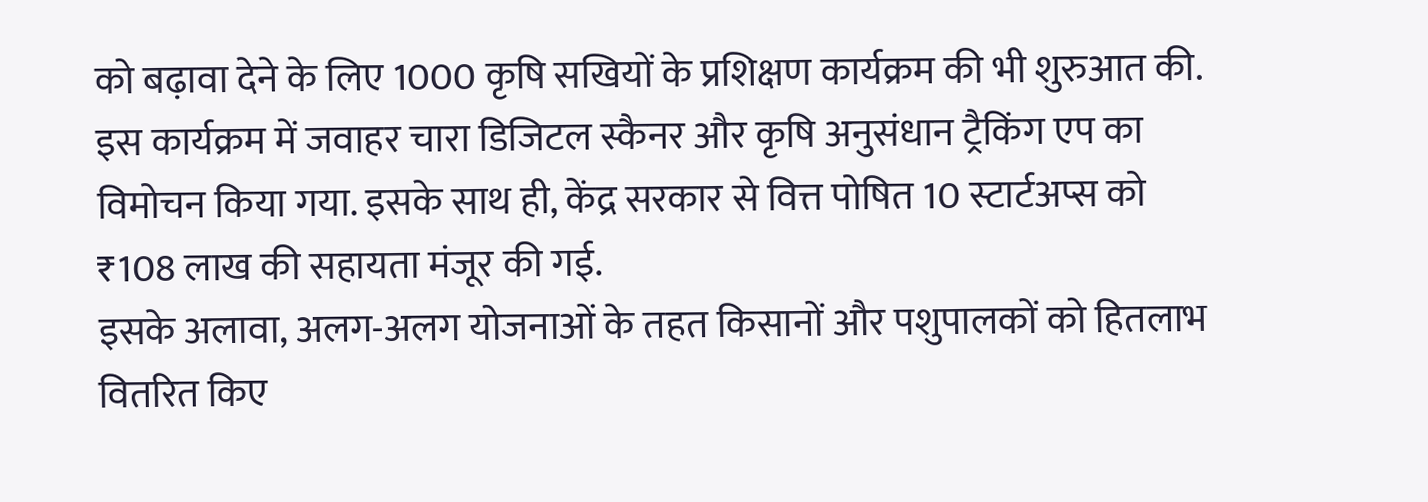को बढ़ावा देने के लिए 1000 कृषि सखियों के प्रशिक्षण कार्यक्रम की भी शुरुआत की. इस कार्यक्रम में जवाहर चारा डिजिटल स्कैनर और कृषि अनुसंधान ट्रैकिंग एप का विमोचन किया गया. इसके साथ ही, केंद्र सरकार से वित्त पोषित 10 स्टार्टअप्स को ₹108 लाख की सहायता मंजूर की गई.
इसके अलावा, अलग-अलग योजनाओं के तहत किसानों और पशुपालकों को हितलाभ वितरित किए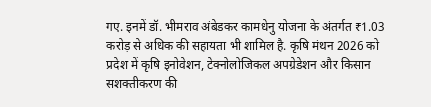गए. इनमें डॉ. भीमराव अंबेडकर कामधेनु योजना के अंतर्गत ₹1.03 करोड़ से अधिक की सहायता भी शामिल है. कृषि मंथन 2026 को प्रदेश में कृषि इनोवेशन, टेक्नोलोजिकल अपग्रेडेशन और किसान सशक्तीकरण की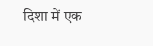दिशा में एक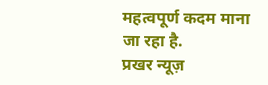महत्वपूर्ण कदम माना जा रहा है.
प्रखर न्यूज़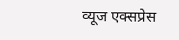व्यूज एक्सप्रेस